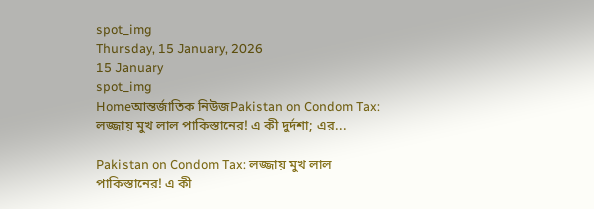spot_img
Thursday, 15 January, 2026
15 January
spot_img
Homeআন্তর্জাতিক নিউজPakistan on Condom Tax: লজ্জায় মুখ লাল পাকিস্তানের! এ কী দুর্দশা; এর...

Pakistan on Condom Tax: লজ্জায় মুখ লাল পাকিস্তানের! এ কী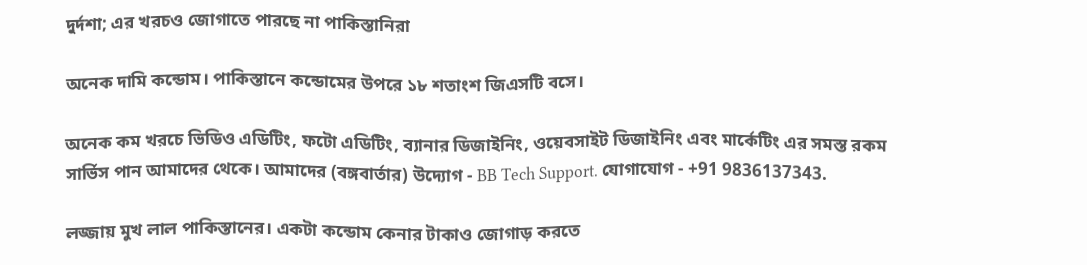দুর্দশা; এর খরচও জোগাতে পারছে না পাকিস্তানিরা

অনেক দামি কন্ডোম। পাকিস্তানে কন্ডোমের উপরে ১৮ শতাংশ জিএসটি বসে।

অনেক কম খরচে ভিডিও এডিটিং, ফটো এডিটিং, ব্যানার ডিজাইনিং, ওয়েবসাইট ডিজাইনিং এবং মার্কেটিং এর সমস্ত রকম সার্ভিস পান আমাদের থেকে। আমাদের (বঙ্গবার্তার) উদ্যোগ - BB Tech Support. যোগাযোগ - +91 9836137343.

লজ্জায় মুখ লাল পাকিস্তানের। একটা কন্ডোম কেনার টাকাও জোগাড় করতে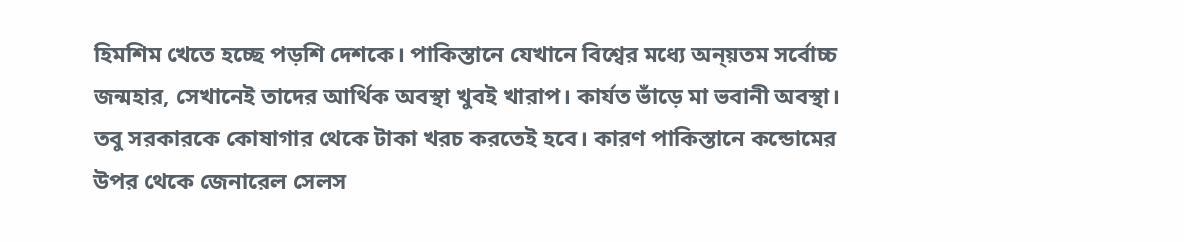হিমশিম খেতে হচ্ছে পড়শি দেশকে। পাকিস্তানে যেখানে বিশ্বের মধ্যে অন্য়তম সর্বোচ্চ জন্মহার, সেখানেই তাদের আর্থিক অবস্থা খুবই খারাপ। কার্যত ভাঁড়ে মা ভবানী অবস্থা। তবু সরকারকে কোষাগার থেকে টাকা খরচ করতেই হবে। কারণ পাকিস্তানে কন্ডোমের উপর থেকে জেনারেল সেলস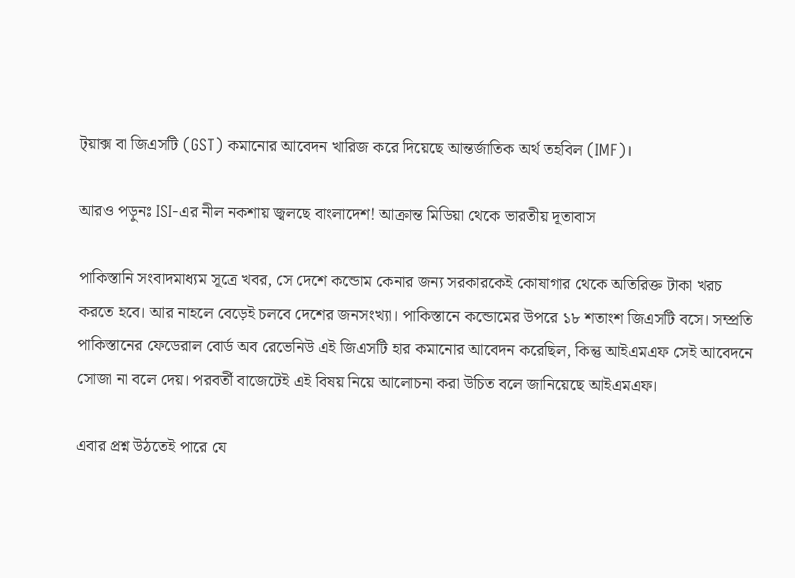ট্য়াক্স বা জিএসটি (GST) কমানোর আবেদন খারিজ করে দিয়েছে আন্তর্জাতিক অর্থ তহবিল (IMF)।

আরও পড়ুনঃ ISI-এর নীল নকশায় জ্বলছে বাংলাদেশ! আক্রান্ত মিডিয়া থেকে ভারতীয় দূতাবাস

পাকিস্তানি সংবাদমাধ্যম সূত্রে খবর, সে দেশে কন্ডোম কেনার জন্য সরকারকেই কোষাগার থেকে অতিরিক্ত টাকা খরচ করতে হবে। আর নাহলে বেড়েই চলবে দেশের জনসংখ্যা। পাকিস্তানে কন্ডোমের উপরে ১৮ শতাংশ জিএসটি বসে। সম্প্রতি পাকিস্তানের ফেডেরাল বোর্ড অব রেভেনিউ এই জিএসটি হার কমানোর আবেদন করেছিল, কিন্তু আইএমএফ সেই আবেদনে সোজা না বলে দেয়। পরবর্তী বাজেটেই এই বিষয় নিয়ে আলোচনা করা উচিত বলে জানিয়েছে আইএমএফ।

এবার প্রশ্ন উঠতেই পারে যে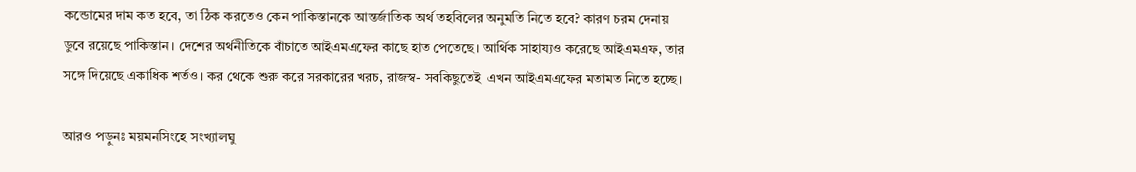কন্ডোমের দাম কত হবে, তা ঠিক করতেও কেন পাকিস্তানকে আন্তর্জাতিক অর্থ তহবিলের অনুমতি নিতে হবে? কারণ চরম দেনায় ডুবে রয়েছে পাকিস্তান। দেশের অর্থনীতিকে বাঁচাতে আইএমএফের কাছে হাত পেতেছে। আর্থিক সাহায্যও করেছে আইএমএফ, তার সঙ্গে দিয়েছে একাধিক শর্তও। কর থেকে শুরু করে সরকারের খরচ, রাজস্ব- সবকিছুতেই  এখন আইএমএফের মতামত নিতে হচ্ছে।

আরও পড়ুনঃ ময়মনসিংহে সংখ্যালঘু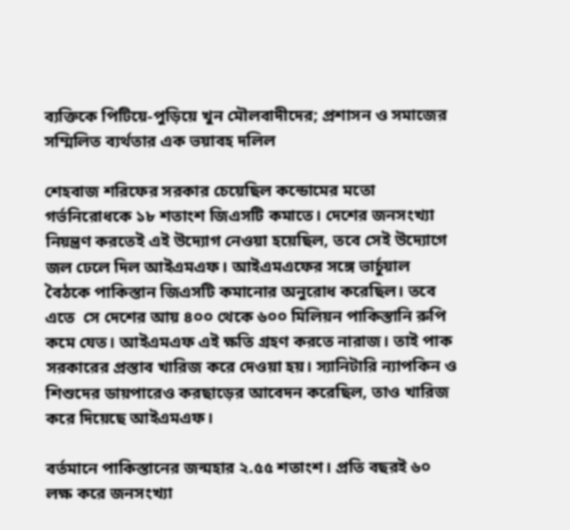ব্যক্তিকে পিটিয়ে-পুড়িয়ে খুন মৌলবাদীদের; প্রশাসন ও সমাজের সম্মিলিত ব্যর্থতার এক ভয়াবহ দলিল

শেহবাজ শরিফের সরকার চেয়েছিল কন্ডোমের মতো গর্ভনিরোধকে ১৮ শতাংশ জিএসটি কমাতে। দেশের জনসংখ্যা নিয়ন্ত্রণ করতেই এই উদ্যোগ নেওয়া হয়েছিল, তবে সেই উদ্যোগে জল ঢেলে দিল আইএমএফ। আইএমএফের সঙ্গে ভার্চুয়াল বৈঠকে পাকিস্তান জিএসটি কমানোর অনুরোধ করেছিল। তবে এতে  সে দেশের আয় ৪০০ থেকে ৬০০ মিলিয়ন পাকিস্তানি রুপি কমে যেত। আইএমএফ এই ক্ষতি গ্রহণ করতে নারাজ। তাই পাক সরকারের প্রস্তাব খারিজ করে দেওয়া হয়। স্যানিটারি ন্যাপকিন ও শিশুদের ডায়পারেও করছাড়ের আবেদন করেছিল, তাও খারিজ করে দিয়েছে আইএমএফ।

বর্তমানে পাকিস্তানের জন্মহার ২.৫৫ শতাংশ। প্রতি বছরই ৬০ লক্ষ করে জনসংখ্যা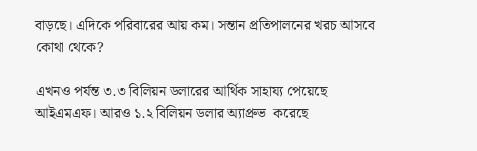বাড়ছে। এদিকে পরিবারের আয় কম। সন্তান প্রতিপালনের খরচ আসবে কোথা থেকে?

এখনও পর্যন্ত ৩.৩ বিলিয়ন ডলারের আর্থিক সাহায্য পেয়েছে আইএমএফ। আরও ১.২ বিলিয়ন ডলার অ্যাপ্রুভ  করেছে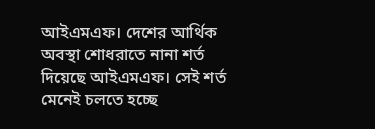আইএমএফ। দেশের আর্থিক অবস্থা শোধরাতে নানা শর্ত দিয়েছে আইএমএফ। সেই শর্ত মেনেই চলতে হচ্ছে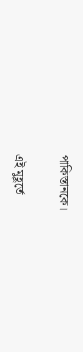পাকিস্তানকে।

এই মুহূর্তে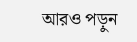আরও পড়ুন